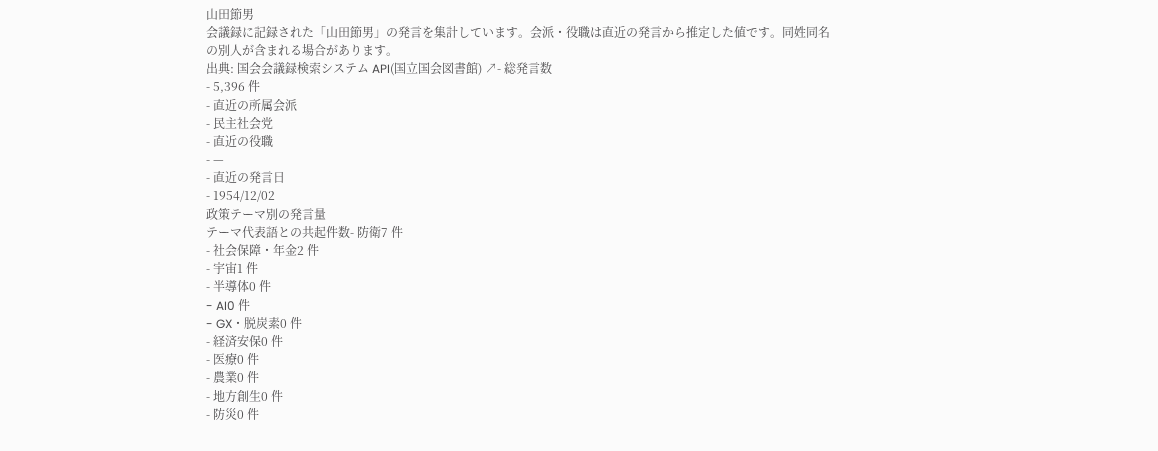山田節男
会議録に記録された「山田節男」の発言を集計しています。会派・役職は直近の発言から推定した値です。同姓同名の別人が含まれる場合があります。
出典: 国会会議録検索システム API(国立国会図書館) ↗- 総発言数
- 5,396 件
- 直近の所属会派
- 民主社会党
- 直近の役職
- —
- 直近の発言日
- 1954/12/02
政策テーマ別の発言量
テーマ代表語との共起件数- 防衛7 件
- 社会保障・年金2 件
- 宇宙1 件
- 半導体0 件
- AI0 件
- GX・脱炭素0 件
- 経済安保0 件
- 医療0 件
- 農業0 件
- 地方創生0 件
- 防災0 件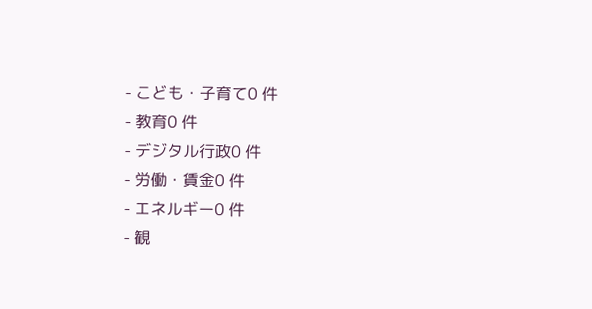- こども・子育て0 件
- 教育0 件
- デジタル行政0 件
- 労働・賃金0 件
- エネルギー0 件
- 観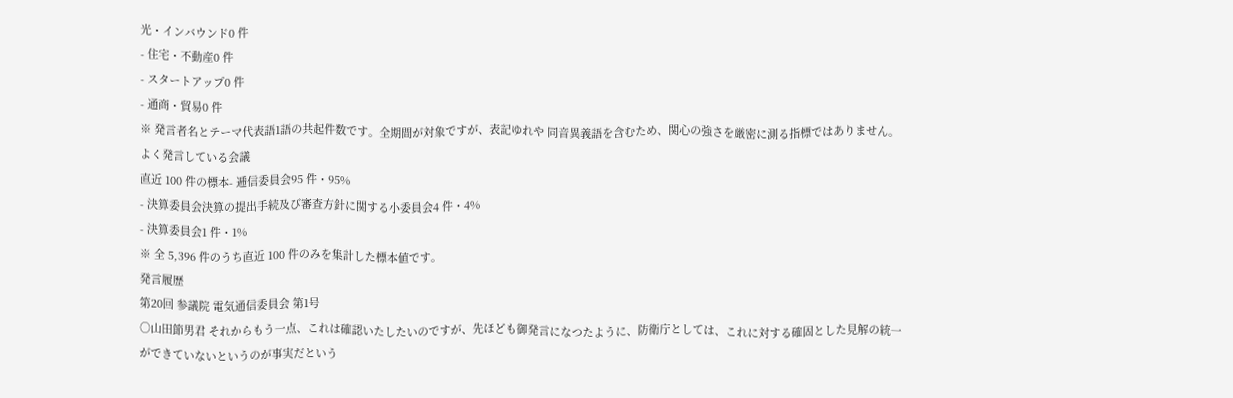光・インバウンド0 件
- 住宅・不動産0 件
- スタートアップ0 件
- 通商・貿易0 件
※ 発言者名とテーマ代表語1語の共起件数です。全期間が対象ですが、表記ゆれや 同音異義語を含むため、関心の強さを厳密に測る指標ではありません。
よく発言している会議
直近 100 件の標本- 逓信委員会95 件・95%
- 決算委員会決算の提出手続及び審査方針に関する小委員会4 件・4%
- 決算委員会1 件・1%
※ 全 5,396 件のうち直近 100 件のみを集計した標本値です。
発言履歴
第20回 参議院 電気通信委員会 第1号
○山田節男君 それからもう一点、これは確認いたしたいのですが、先ほども御発言になつたように、防衛庁としては、これに対する確固とした見解の統一ができていないというのが事実だという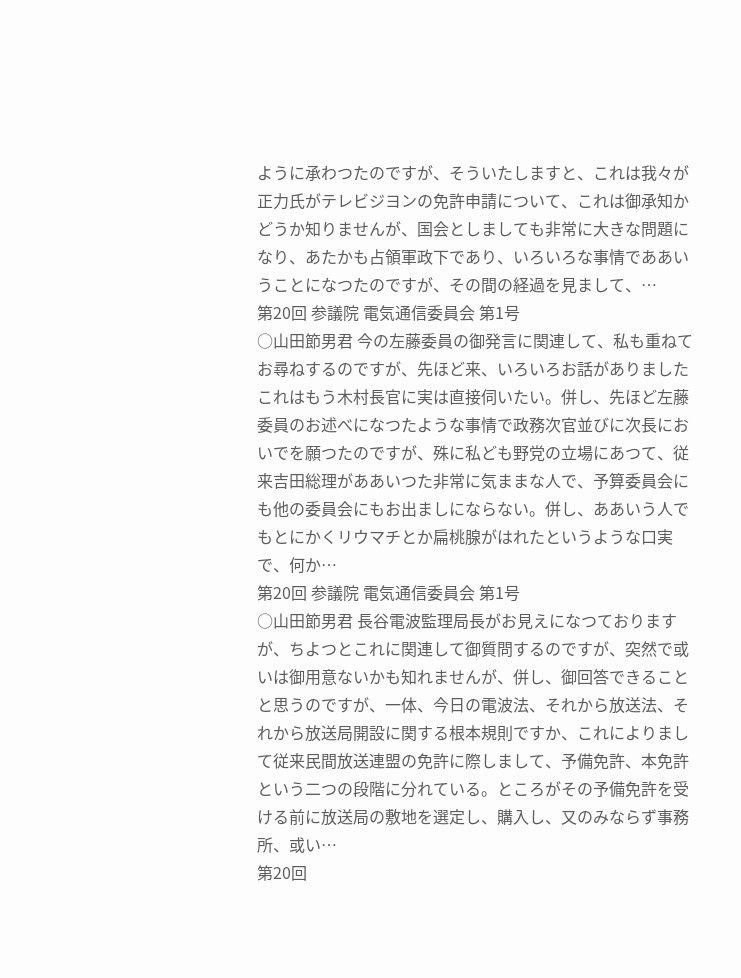ように承わつたのですが、そういたしますと、これは我々が正力氏がテレビジヨンの免許申請について、これは御承知かどうか知りませんが、国会としましても非常に大きな問題になり、あたかも占領軍政下であり、いろいろな事情でああいうことになつたのですが、その間の経過を見まして、…
第20回 参議院 電気通信委員会 第1号
○山田節男君 今の左藤委員の御発言に関連して、私も重ねてお尋ねするのですが、先ほど来、いろいろお話がありましたこれはもう木村長官に実は直接伺いたい。併し、先ほど左藤委員のお述べになつたような事情で政務次官並びに次長においでを願つたのですが、殊に私ども野党の立場にあつて、従来吉田総理がああいつた非常に気ままな人で、予算委員会にも他の委員会にもお出ましにならない。併し、ああいう人でもとにかくリウマチとか扁桃腺がはれたというような口実で、何か…
第20回 参議院 電気通信委員会 第1号
○山田節男君 長谷電波監理局長がお見えになつておりますが、ちよつとこれに関連して御質問するのですが、突然で或いは御用意ないかも知れませんが、併し、御回答できることと思うのですが、一体、今日の電波法、それから放送法、それから放送局開設に関する根本規則ですか、これによりまして従来民間放送連盟の免許に際しまして、予備免許、本免許という二つの段階に分れている。ところがその予備免許を受ける前に放送局の敷地を選定し、購入し、又のみならず事務所、或い…
第20回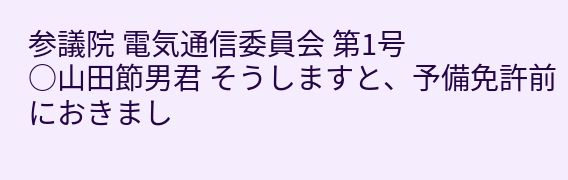参議院 電気通信委員会 第1号
○山田節男君 そうしますと、予備免許前におきまし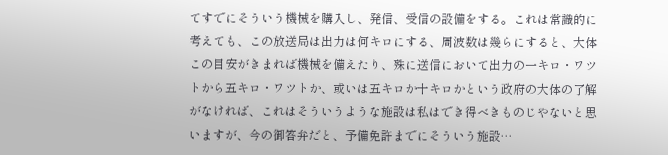てすでにそういう機械を購入し、発信、受信の設備をする。これは常識的に考えても、この放送局は出力は何キロにする、周波数は幾らにすると、大体この目安がきまれば機械を備えたり、殊に送信において出力の一キロ・ワツトから五キロ・ワツトか、或いは五キロか十キロかという政府の大体の了解がなければ、これはそういうような施設は私はでき得べきものじやないと思いますが、今の御答弁だと、予備免許までにそういう施設…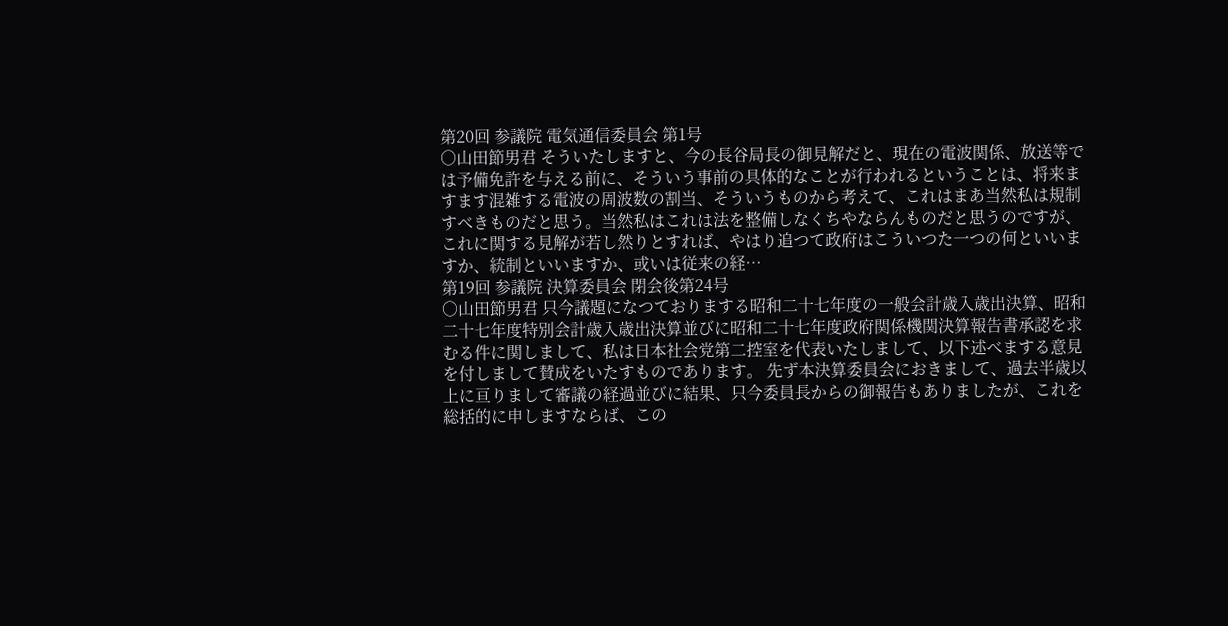第20回 参議院 電気通信委員会 第1号
○山田節男君 そういたしますと、今の長谷局長の御見解だと、現在の電波関係、放送等では予備免許を与える前に、そういう事前の具体的なことが行われるということは、将来ますます混雑する電波の周波数の割当、そういうものから考えて、これはまあ当然私は規制すべきものだと思う。当然私はこれは法を整備しなくちやならんものだと思うのですが、これに関する見解が若し然りとすれば、やはり追つて政府はこういつた一つの何といいますか、統制といいますか、或いは従来の経…
第19回 参議院 決算委員会 閉会後第24号
○山田節男君 只今議題になつておりまする昭和二十七年度の一般会計歳入歳出決算、昭和二十七年度特別会計歳入歳出決算並びに昭和二十七年度政府関係機関決算報告書承認を求むる件に関しまして、私は日本社会党第二控室を代表いたしまして、以下述べまする意見を付しまして賛成をいたすものであります。 先ず本決算委員会におきまして、過去半歳以上に亘りまして審議の経過並びに結果、只今委員長からの御報告もありましたが、これを総括的に申しますならば、この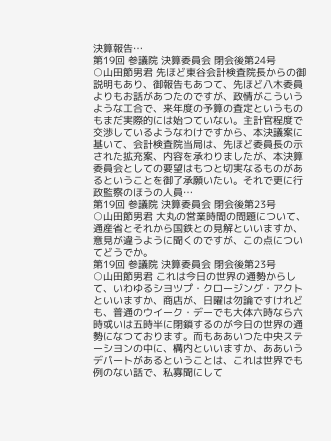決算報告…
第19回 参議院 決算委員会 閉会後第24号
○山田節男君 先ほど東谷会計検査院長からの御説明もあり、御報告もあつて、先ほど八木委員よりもお話があつたのですが、政情がこういうような工合で、来年度の予算の査定というものもまだ実際的には始つていない。主計官程度で交渉しているようなわけですから、本決議案に基いて、会計検査院当局は、先ほど委員長の示された拡充案、内容を承わりましたが、本決算委員会としての要望はもつと切実なるものがあるということを御了承願いたい。それで更に行政監察のほうの人員…
第19回 参議院 決算委員会 閉会後第23号
○山田節男君 大丸の営業時間の問題について、通産省とそれから国鉄との見解といいますか、意見が違うように聞くのですが、この点についてどうでか。
第19回 参議院 決算委員会 閉会後第23号
○山田節男君 これは今日の世界の通勢からして、いわゆるシヨツプ・クロージング・アクトといいますか、商店が、日曜は勿論ですけれども、普通のウイーク・デーでも大体六時なら六時或いは五時半に閉鎖するのが今日の世界の通勢になつております。而もああいつた中央ステーシヨンの中に、構内といいますか、ああいうデパートがあるということは、これは世界でも例のない話で、私寡聞にして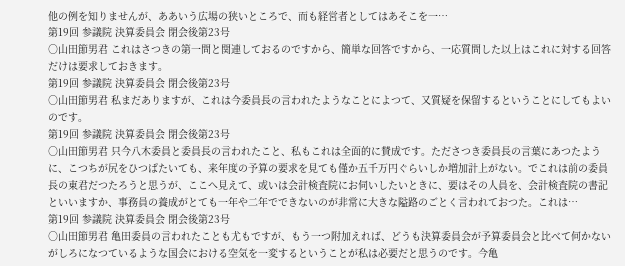他の例を知りませんが、ああいう広場の狭いところで、而も経営者としてはあそこを一…
第19回 参議院 決算委員会 閉会後第23号
○山田節男君 これはさつきの第一問と関連しておるのですから、簡単な回答ですから、一応質問した以上はこれに対する回答だけは要求しておきます。
第19回 参議院 決算委員会 閉会後第23号
○山田節男君 私まだありますが、これは今委員長の言われたようなことによつて、又質疑を保留するということにしてもよいのです。
第19回 参議院 決算委員会 閉会後第23号
○山田節男君 只今八木委員と委員長の言われたこと、私もこれは全面的に賛成です。たださつき委員長の言葉にあつたように、こつちが尻をひつぱたいても、来年度の予算の要求を見ても僅か五千万円ぐらいしか増加計上がない。でこれは前の委員長の東君だつたろうと思うが、ここへ見えて、或いは会計検査院にお伺いしたいときに、要はその人員を、会計検査院の書記といいますか、事務員の養成がとても一年や二年でできないのが非常に大きな隘路のごとく言われておつた。これは…
第19回 参議院 決算委員会 閉会後第23号
○山田節男君 亀田委員の言われたことも尤もですが、もう一つ附加えれば、どうも決算委員会が予算委員会と比べて何かないがしろになつているような国会における空気を一変するということが私は必要だと思うのです。今亀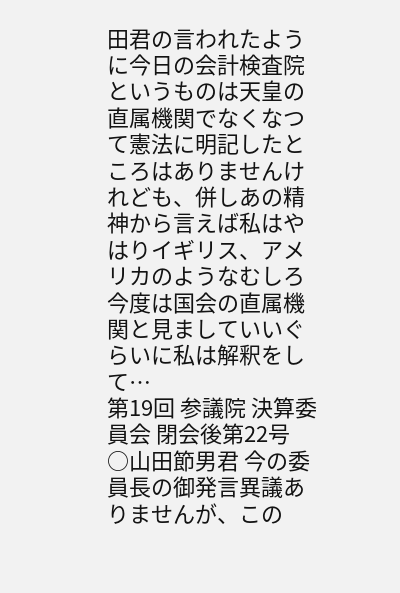田君の言われたように今日の会計検査院というものは天皇の直属機関でなくなつて憲法に明記したところはありませんけれども、併しあの精神から言えば私はやはりイギリス、アメリカのようなむしろ今度は国会の直属機関と見ましていいぐらいに私は解釈をして…
第19回 参議院 決算委員会 閉会後第22号
○山田節男君 今の委員長の御発言異議ありませんが、この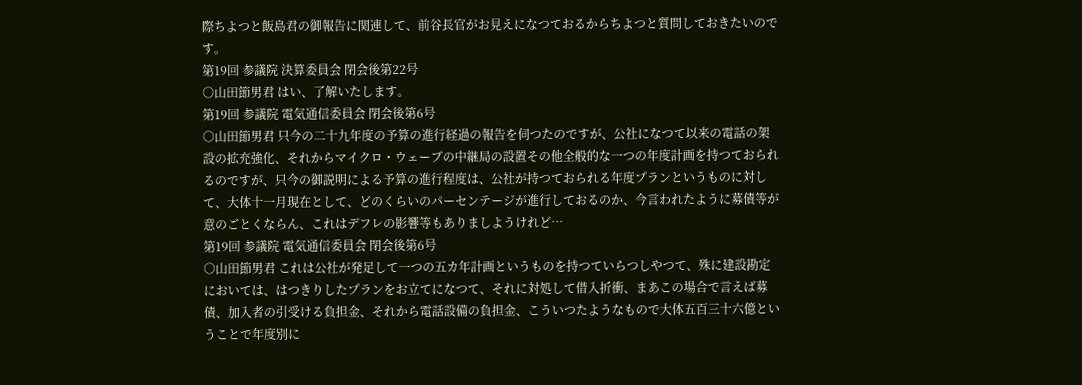際ちよつと飯島君の御報告に関連して、前谷長官がお見えになつておるからちよつと質問しておきたいのです。
第19回 参議院 決算委員会 閉会後第22号
○山田節男君 はい、了解いたします。
第19回 参議院 電気通信委員会 閉会後第6号
○山田節男君 只今の二十九年度の予算の進行経過の報告を伺つたのですが、公社になつて以来の電話の架設の拡充強化、それからマイクロ・ウェーブの中継局の設置その他全般的な一つの年度計画を持つておられるのですが、只今の御説明による予算の進行程度は、公社が持つておられる年度プランというものに対して、大体十一月現在として、どのくらいのパーセンテージが進行しておるのか、今言われたように募債等が意のごとくならん、これはデフレの影響等もありましようけれど…
第19回 参議院 電気通信委員会 閉会後第6号
○山田節男君 これは公社が発足して一つの五カ年計画というものを持つていらつしやつて、殊に建設勘定においては、はつきりしたプランをお立てになつて、それに対処して借入折衝、まあこの場合で言えば募債、加入者の引受ける負担金、それから電話設備の負担金、こういつたようなもので大体五百三十六億ということで年度別に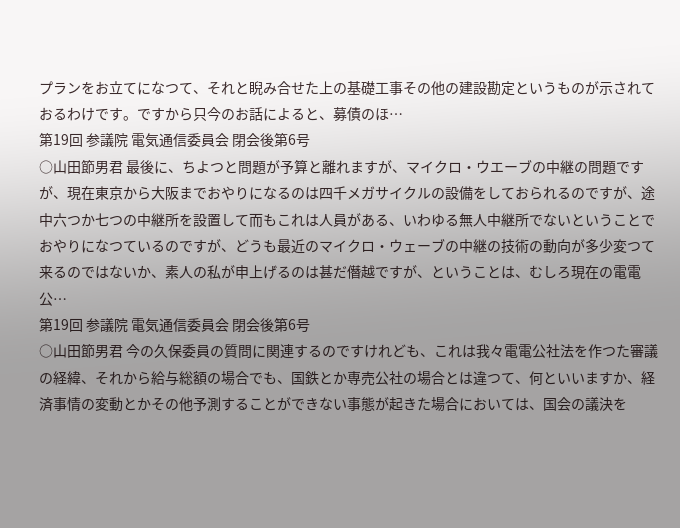プランをお立てになつて、それと睨み合せた上の基礎工事その他の建設勘定というものが示されておるわけです。ですから只今のお話によると、募債のほ…
第19回 参議院 電気通信委員会 閉会後第6号
○山田節男君 最後に、ちよつと問題が予算と離れますが、マイクロ・ウエーブの中継の問題ですが、現在東京から大阪までおやりになるのは四千メガサイクルの設備をしておられるのですが、途中六つか七つの中継所を設置して而もこれは人員がある、いわゆる無人中継所でないということでおやりになつているのですが、どうも最近のマイクロ・ウェーブの中継の技術の動向が多少変つて来るのではないか、素人の私が申上げるのは甚だ僭越ですが、ということは、むしろ現在の電電公…
第19回 参議院 電気通信委員会 閉会後第6号
○山田節男君 今の久保委員の質問に関連するのですけれども、これは我々電電公社法を作つた審議の経緯、それから給与総額の場合でも、国鉄とか専売公社の場合とは違つて、何といいますか、経済事情の変動とかその他予測することができない事態が起きた場合においては、国会の議決を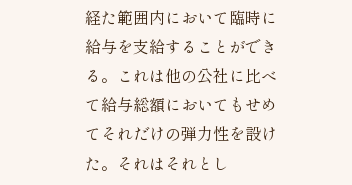経た範囲内において臨時に給与を支給することができる。これは他の公社に比べて給与総額においてもせめてそれだけの弾力性を設けた。それはそれとし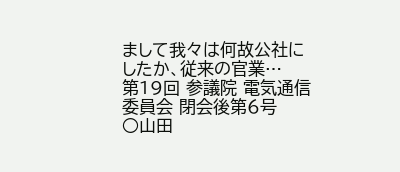まして我々は何故公社にしたか、従来の官業…
第19回 参議院 電気通信委員会 閉会後第6号
○山田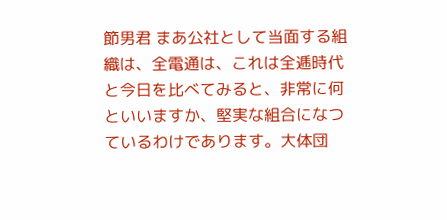節男君 まあ公社として当面する組織は、全電通は、これは全逓時代と今日を比べてみると、非常に何といいますか、堅実な組合になつているわけであります。大体団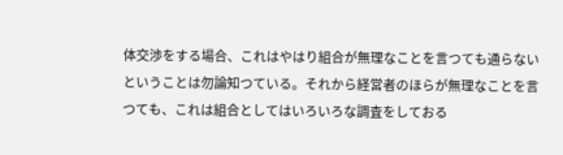体交渉をする場合、これはやはり組合が無理なことを言つても通らないということは勿論知つている。それから経営者のほらが無理なことを言つても、これは組合としてはいろいろな調査をしておる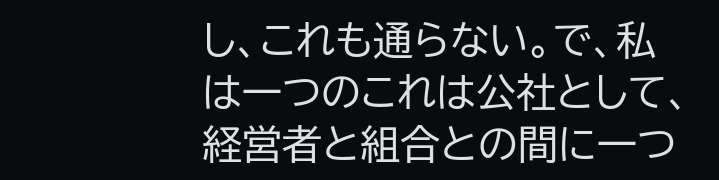し、これも通らない。で、私は一つのこれは公社として、経営者と組合との間に一つ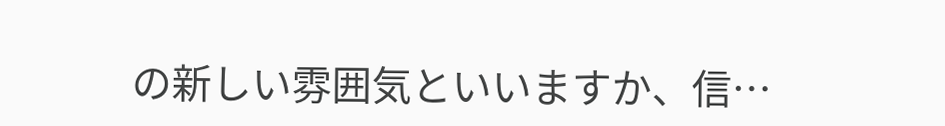の新しい雰囲気といいますか、信…